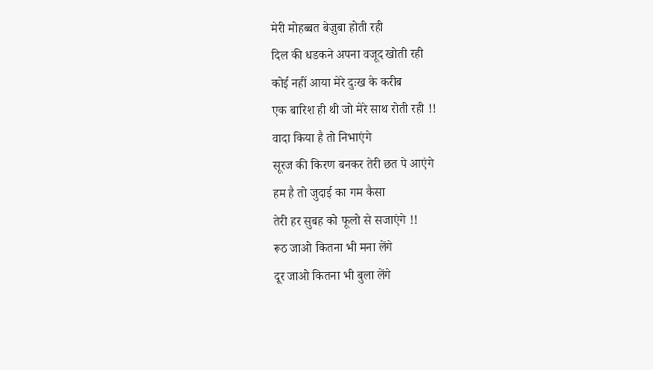मेरी मोहब्बत बेज़ुबा होती रही
दिल की धडकने अपना वजूद खोती रही
कोई नहीं आया मेरे दुःख के करीब
एक बारिश ही थी जो मेरे साथ रोती रही !!
वादा किया है तो निभाएंगे
सूरज की किरण बनकर तेरी छत पे आएंगे
हम है तो जुदाई का गम कैसा
तेरी हर सुबह को फूलो से सजाएंगे !!
रूठ जाओ कितना भी मना लेंगे
दूर जाओ कितना भी बुला लेंगे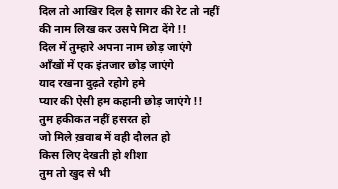दिल तो आखिर दिल है सागर की रेट तो नहीं
की नाम लिख कर उसपे मिटा देंगे !!
दिल में तुम्हारे अपना नाम छोड़ जाएंगे
आँखों में एक इंतजार छोड़ जाएंगे
याद रखना दुढ़ते रहोगे हमे
प्यार की ऐसी हम कहानी छोड़ जाएंगे !!
तुम हकीकत नहीं हसरत हो
जो मिले ख़वाब में वही दौलत हो
किस लिए देखती हो शीशा
तुम तो खुद से भी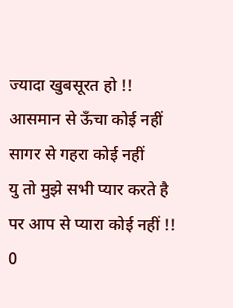ज्यादा खुबसूरत हो !!
आसमान से ऊँचा कोई नहीं
सागर से गहरा कोई नहीं
यु तो मुझे सभी प्यार करते है
पर आप से प्यारा कोई नहीं !!
0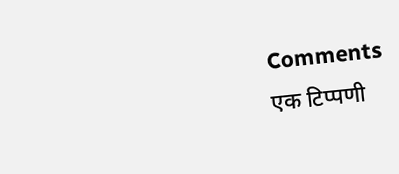Comments
एक टिप्पणी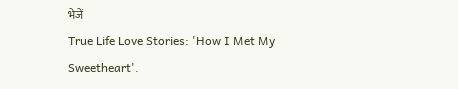भेजें
True Life Love Stories: 'How I Met My Sweetheart'.